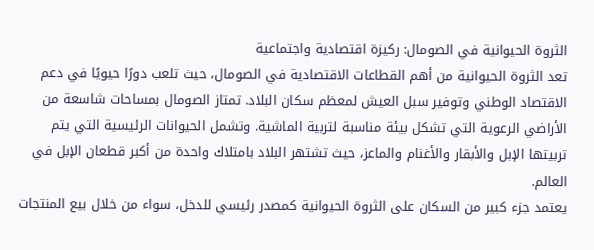الثروة الحيوانية في الصومال: ركيزة اقتصادية واجتماعية
تعد الثروة الحيوانية من أهم القطاعات الاقتصادية في الصومال، حيث تلعب دورًا حيويًا في دعم الاقتصاد الوطني وتوفير سبل العيش لمعظم سكان البلاد. تمتاز الصومال بمساحات شاسعة من الأراضي الرعوية التي تشكل بيئة مناسبة لتربية الماشية. وتشمل الحيوانات الرئيسية التي يتم تربيتها الإبل والأبقار والأغنام والماعز، حيث تشتهر البلاد بامتلاك واحدة من أكبر قطعان الإبل في العالم.
يعتمد جزء كبير من السكان على الثروة الحيوانية كمصدر رئيسي للدخل، سواء من خلال بيع المنتجات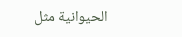الحيوانية مثل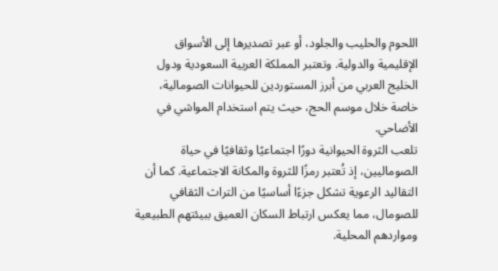اللحوم والحليب والجلود، أو عبر تصديرها إلى الأسواق الإقليمية والدولية. وتعتبر المملكة العربية السعودية ودول الخليج العربي من أبرز المستوردين للحيوانات الصومالية، خاصة خلال موسم الحج، حيث يتم استخدام المواشي في الأضاحي.
تلعب الثروة الحيوانية دورًا اجتماعيًا وثقافيًا في حياة الصوماليين، إذ تُعتبر رمزًا للثروة والمكانة الاجتماعية. كما أن التقاليد الرعوية تشكل جزءًا أساسيًا من التراث الثقافي للصومال، مما يعكس ارتباط السكان العميق ببيئتهم الطبيعية ومواردهم المحلية.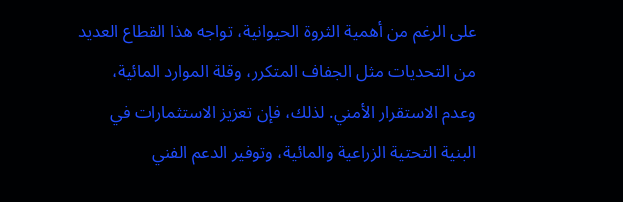على الرغم من أهمية الثروة الحيوانية، تواجه هذا القطاع العديد من التحديات مثل الجفاف المتكرر، وقلة الموارد المائية، وعدم الاستقرار الأمني. لذلك، فإن تعزيز الاستثمارات في البنية التحتية الزراعية والمائية، وتوفير الدعم الفني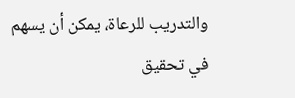والتدريب للرعاة، يمكن أن يسهم في تحقيق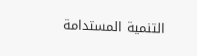التنمية المستدامة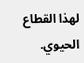لهذا القطاع الحيوي.